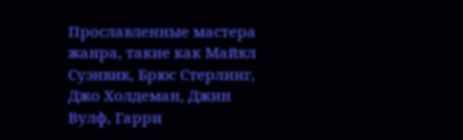Прославленные мастера жанра, такие как Майкл Суэнвик, Брюс Стерлинг, Джо Холдеман, Джин Вулф, Гарри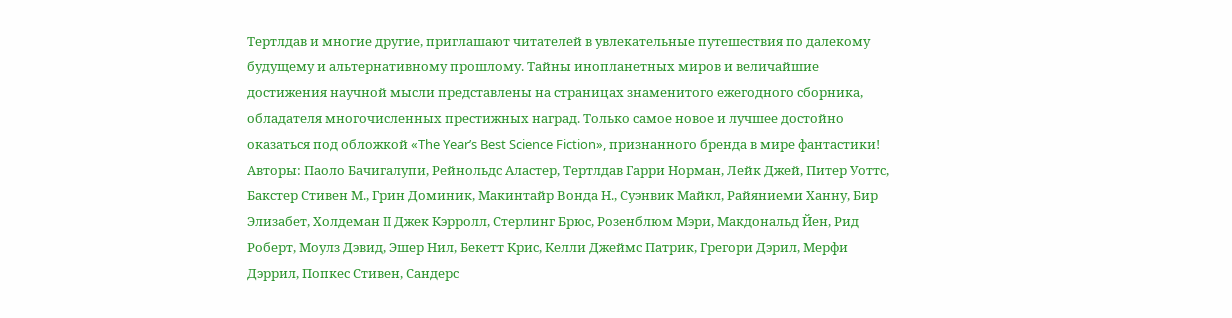Тертлдав и многие другие, приглашают читателей в увлекательные путешествия по далекому будущему и альтернативному прошлому. Тайны инопланетных миров и величайшие достижения научной мысли представлены на страницах знаменитого ежегодного сборника, обладателя многочисленных престижных наград. Только самое новое и лучшее достойно оказаться под обложкой «The Year’s Best Science Fiction», признанного бренда в мире фантастики!
Авторы: Паоло Бачигалупи, Рейнольдс Аластер, Тертлдав Гарри Норман, Лейк Джей, Питер Уоттс, Бакстер Стивен М., Грин Доминик, Макинтайр Вонда Н., Суэнвик Майкл, Райяниеми Ханну, Бир Элизабет, Холдеман II Джек Кэрролл, Стерлинг Брюс, Розенблюм Мэри, Макдональд Йен, Рид Роберт, Моулз Дэвид, Эшер Нил, Бекетт Крис, Келли Джеймс Патрик, Грегори Дэрил, Мерфи Дэррил, Попкес Стивен, Сандерс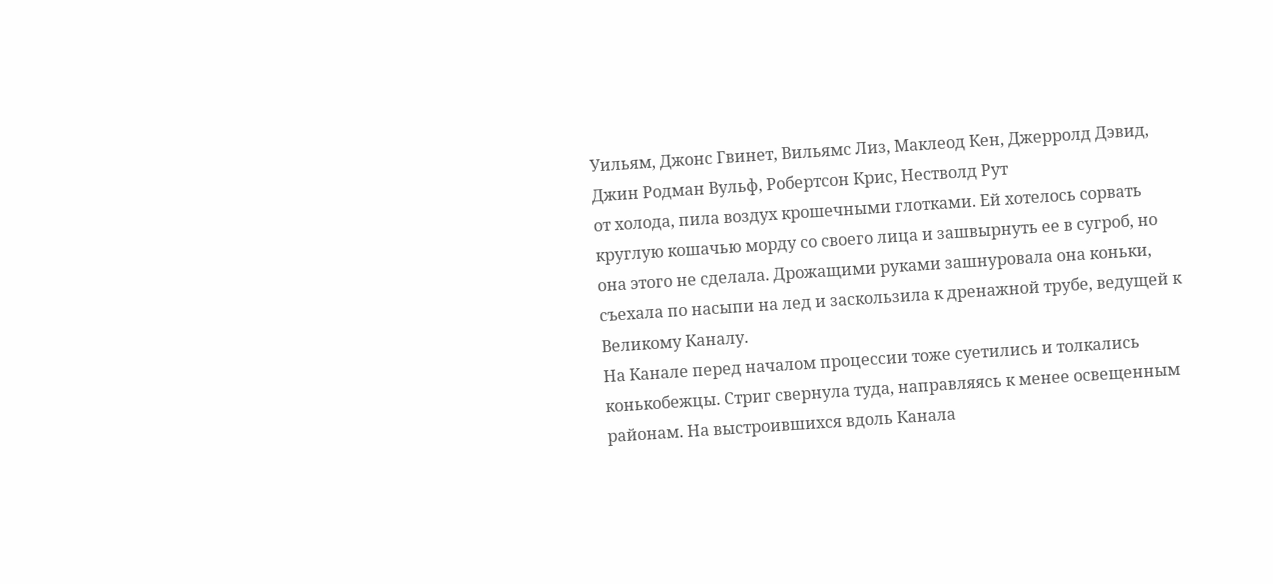Уильям, Джонс Гвинет, Вильямс Лиз, Маклеод Кен, Джерролд Дэвид, Джин Родман Вульф, Робертсон Крис, Нестволд Рут
от холода, пила воздух крошечными глотками. Ей хотелось сорвать круглую кошачью морду со своего лица и зашвырнуть ее в сугроб, но она этого не сделала. Дрожащими руками зашнуровала она коньки, съехала по насыпи на лед и заскользила к дренажной трубе, ведущей к Великому Каналу.
На Канале перед началом процессии тоже суетились и толкались конькобежцы. Стриг свернула туда, направляясь к менее освещенным районам. На выстроившихся вдоль Канала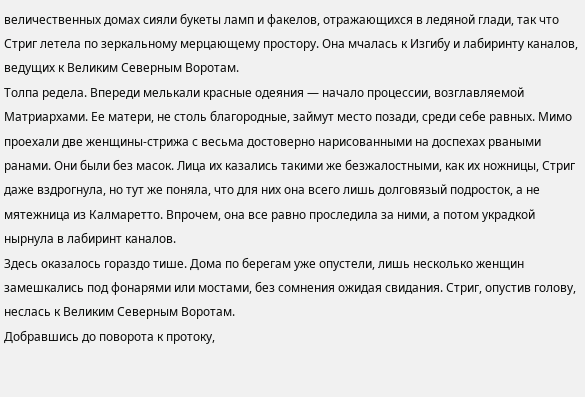величественных домах сияли букеты ламп и факелов, отражающихся в ледяной глади, так что Стриг летела по зеркальному мерцающему простору. Она мчалась к Изгибу и лабиринту каналов, ведущих к Великим Северным Воротам.
Толпа редела. Впереди мелькали красные одеяния — начало процессии, возглавляемой Матриархами. Ее матери, не столь благородные, займут место позади, среди себе равных. Мимо проехали две женщины-стрижа с весьма достоверно нарисованными на доспехах рваными ранами. Они были без масок. Лица их казались такими же безжалостными, как их ножницы, Стриг даже вздрогнула, но тут же поняла, что для них она всего лишь долговязый подросток, а не мятежница из Калмаретто. Впрочем, она все равно проследила за ними, а потом украдкой нырнула в лабиринт каналов.
Здесь оказалось гораздо тише. Дома по берегам уже опустели, лишь несколько женщин замешкались под фонарями или мостами, без сомнения ожидая свидания. Стриг, опустив голову, неслась к Великим Северным Воротам.
Добравшись до поворота к протоку,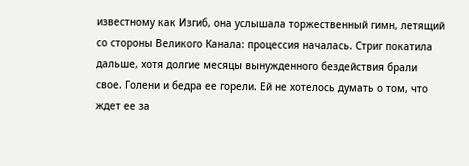известному как Изгиб, она услышала торжественный гимн, летящий со стороны Великого Канала: процессия началась. Стриг покатила дальше, хотя долгие месяцы вынужденного бездействия брали свое. Голени и бедра ее горели. Ей не хотелось думать о том, что ждет ее за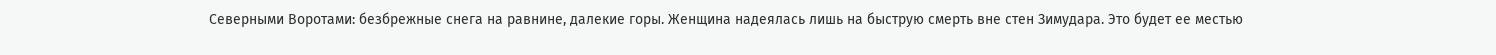Северными Воротами: безбрежные снега на равнине, далекие горы. Женщина надеялась лишь на быструю смерть вне стен Зимудара. Это будет ее местью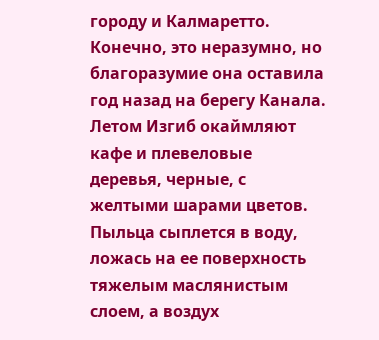городу и Калмаретто. Конечно, это неразумно, но благоразумие она оставила год назад на берегу Канала.
Летом Изгиб окаймляют кафе и плевеловые деревья, черные, с желтыми шарами цветов. Пыльца сыплется в воду, ложась на ее поверхность тяжелым маслянистым слоем, а воздух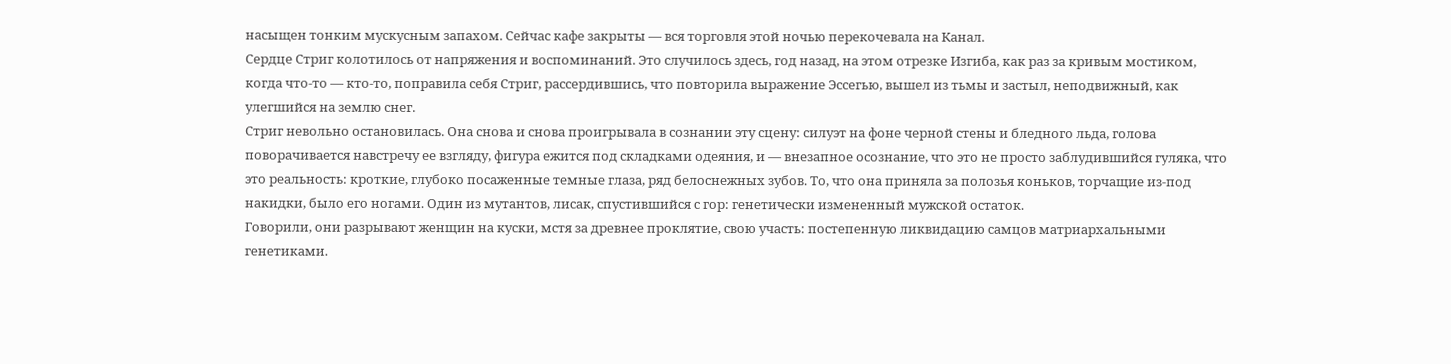насыщен тонким мускусным запахом. Сейчас кафе закрыты — вся торговля этой ночью перекочевала на Канал.
Сердце Стриг колотилось от напряжения и воспоминаний. Это случилось здесь, год назад, на этом отрезке Изгиба, как раз за кривым мостиком, когда что-то — кто-то, поправила себя Стриг, рассердившись, что повторила выражение Эссегью, вышел из тьмы и застыл, неподвижный, как улегшийся на землю снег.
Стриг невольно остановилась. Она снова и снова проигрывала в сознании эту сцену: силуэт на фоне черной стены и бледного льда, голова поворачивается навстречу ее взгляду, фигура ежится под складками одеяния, и — внезапное осознание, что это не просто заблудившийся гуляка, что это реальность: кроткие, глубоко посаженные темные глаза, ряд белоснежных зубов. То, что она приняла за полозья коньков, торчащие из-под накидки, было его ногами. Один из мутантов, лисак, спустившийся с гор: генетически измененный мужской остаток.
Говорили, они разрывают женщин на куски, мстя за древнее проклятие, свою участь: постепенную ликвидацию самцов матриархальными генетиками.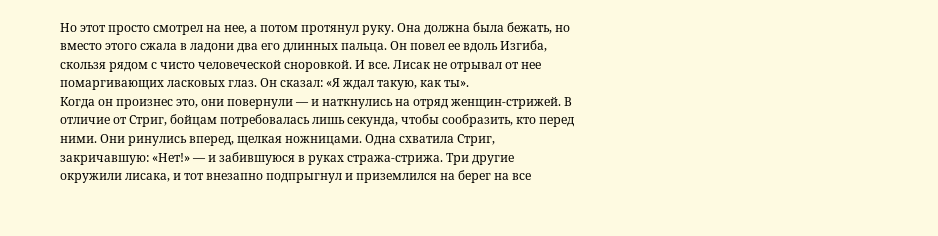Но этот просто смотрел на нее, а потом протянул руку. Она должна была бежать, но вместо этого сжала в ладони два его длинных пальца. Он повел ее вдоль Изгиба, скользя рядом с чисто человеческой сноровкой. И все. Лисак не отрывал от нее помаргивающих ласковых глаз. Он сказал: «Я ждал такую, как ты».
Когда он произнес это, они повернули — и наткнулись на отряд женщин-стрижей. В отличие от Стриг, бойцам потребовалась лишь секунда, чтобы сообразить, кто перед ними. Они ринулись вперед, щелкая ножницами. Одна схватила Стриг, закричавшую: «Нет!» — и забившуюся в руках стража-стрижа. Три другие окружили лисака, и тот внезапно подпрыгнул и приземлился на берег на все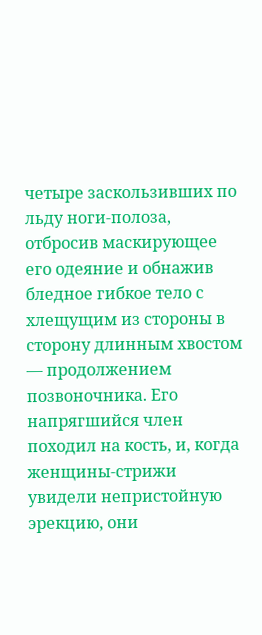четыре заскользивших по льду ноги-полоза, отбросив маскирующее его одеяние и обнажив бледное гибкое тело с хлещущим из стороны в сторону длинным хвостом — продолжением позвоночника. Его напрягшийся член походил на кость, и, когда женщины-стрижи увидели непристойную эрекцию, они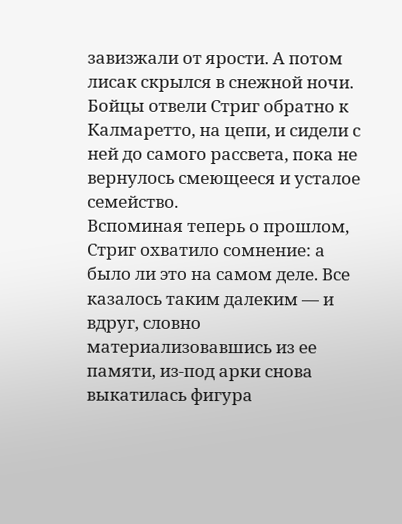завизжали от ярости. А потом лисак скрылся в снежной ночи.
Бойцы отвели Стриг обратно к Калмаретто, на цепи, и сидели с ней до самого рассвета, пока не вернулось смеющееся и усталое семейство.
Вспоминая теперь о прошлом, Стриг охватило сомнение: а было ли это на самом деле. Все казалось таким далеким — и вдруг, словно материализовавшись из ее памяти, из-под арки снова выкатилась фигура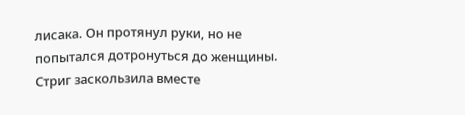лисака. Он протянул руки, но не попытался дотронуться до женщины. Стриг заскользила вместе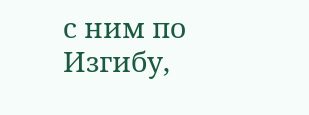с ним по Изгибу,